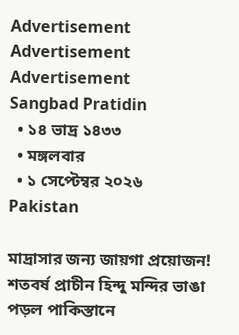Advertisement
Advertisement
Advertisement
Sangbad Pratidin
  • ১৪ ভাদ্র ১৪৩৩
  • মঙ্গলবার
  • ১ সেপ্টেম্বর ২০২৬
Pakistan

মাদ্রাসার জন্য জায়গা প্রয়োজন! শতবর্ষ প্রাচীন হিন্দু মন্দির ভাঙা পড়ল পাকিস্তানে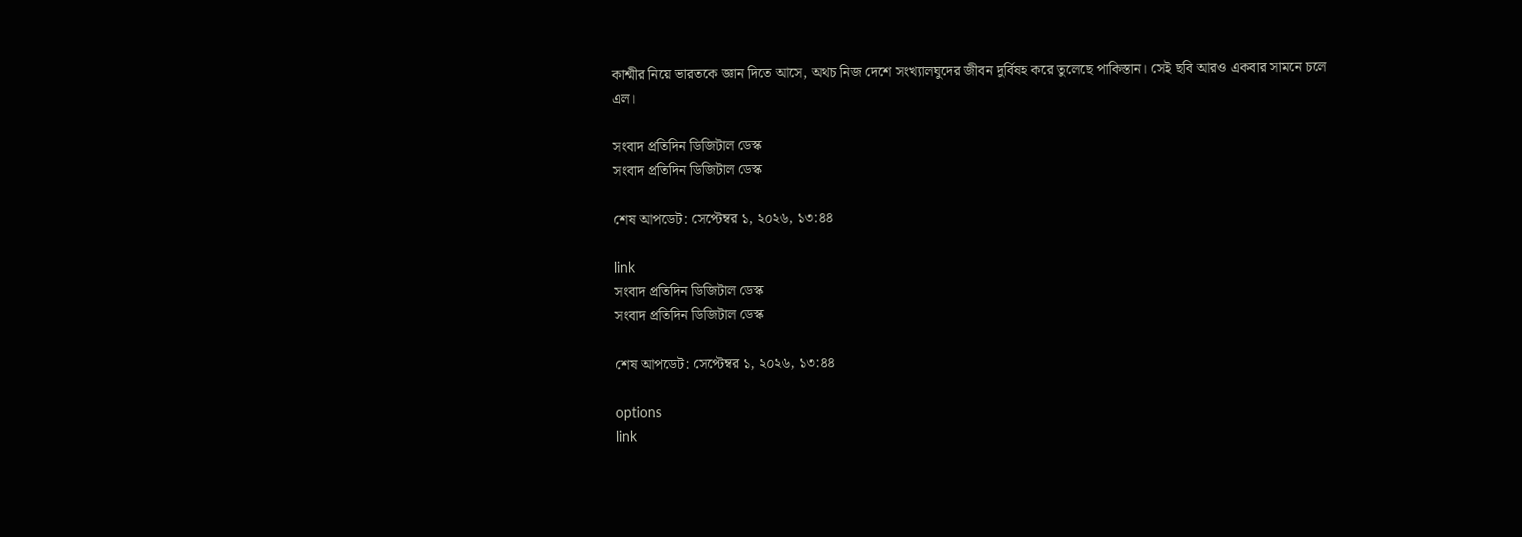কাশ্মীর নিয়ে ভারতকে জ্ঞান দিতে আসে, অথচ নিজ দেশে সংখ্যালঘুদের জীবন দুর্বিষহ করে তুলেছে পাকিস্তান। সেই ছবি আরও একবার সামনে চলে এল।

সংবাদ প্রতিদিন ডিজিটাল ডেস্ক
সংবাদ প্রতিদিন ডিজিটাল ডেস্ক

শেষ আপডেট: সেপ্টেম্বর ১, ২০২৬, ১৩:৪৪

link
সংবাদ প্রতিদিন ডিজিটাল ডেস্ক
সংবাদ প্রতিদিন ডিজিটাল ডেস্ক

শেষ আপডেট: সেপ্টেম্বর ১, ২০২৬, ১৩:৪৪

options
link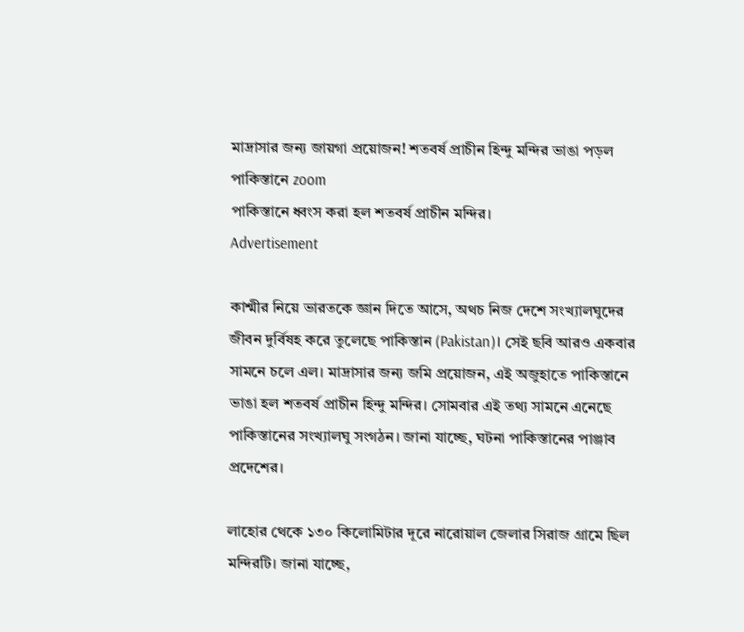মাদ্রাসার জন্য জায়গা প্রয়োজন! শতবর্ষ প্রাচীন হিন্দু মন্দির ভাঙা পড়ল পাকিস্তানে zoom
পাকিস্তানে ধ্বংস করা হল শতবর্ষ প্রাচীন মন্দির।
Advertisement

কাশ্মীর নিয়ে ভারতকে জ্ঞান দিতে আসে, অথচ নিজ দেশে সংখ্যালঘুদের জীবন দুর্বিষহ করে তুলেছে পাকিস্তান (Pakistan)। সেই ছবি আরও একবার সামনে চলে এল। মাদ্রাসার জন্য জমি প্রয়োজন, এই অজুহাতে পাকিস্তানে ভাঙা হল শতবর্ষ প্রাচীন হিন্দু মন্দির। সোমবার এই তথ্য সামনে এনেছে পাকিস্তানের সংখ্যালঘু সংগঠন। জানা যাচ্ছে, ঘটনা পাকিস্তানের পাঞ্জাব প্রদেশের।

লাহোর থেকে ১৩০ কিলোমিটার দূরে নারোয়াল জেলার সিরাজ গ্রামে ছিল মন্দিরটি। জানা যাচ্ছে,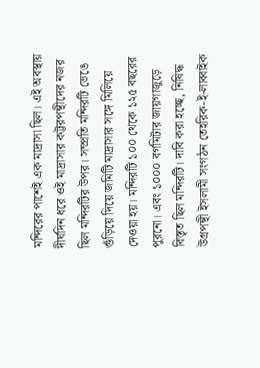মন্দিরের পাশেই এক মাদ্রাসা ছিল। এই অবস্থায় দীর্ঘদিন ধরে ওই মাদ্রাসার কট্টরপন্থীদের নজর ছিল মন্দিরটির উপর। সম্প্রতি মন্দিরটি ভেঙে গুঁড়িয়ে দিয়ে জমিটি মাদ্রাসার সঙ্গে মিলিয়ে দেওয়া হয়। মন্দিরটি ১০০ থেকে ১২৫ বছরের পুরনো। এবং ১০০০ বর্গমিটার জায়গাজুড়ে বিস্তৃত ছিল মন্দিরটি। দাবি করা হচ্ছে, নিষিদ্ধ উগ্রপন্থী ইসলামী সংগঠন তেহরিক-ই-লাব্বাইক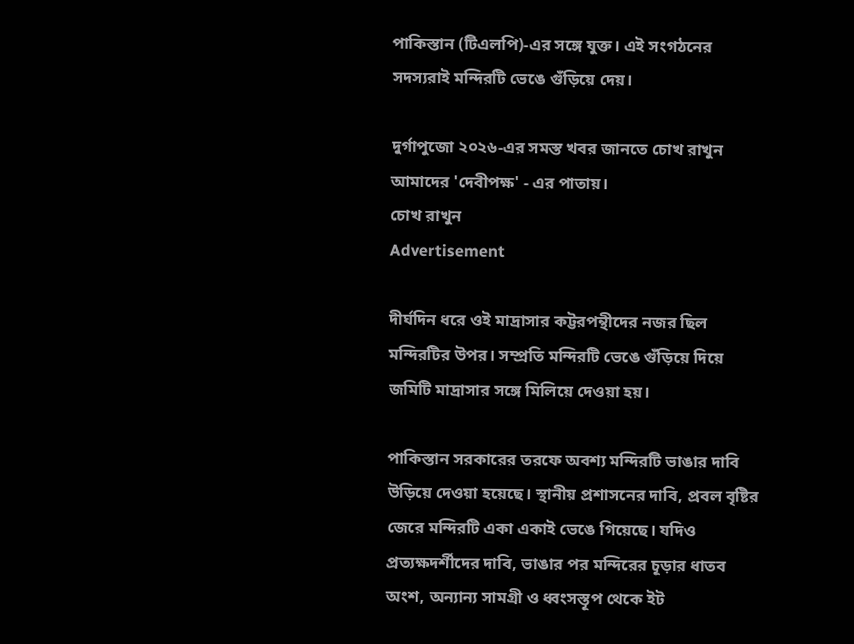পাকিস্তান (টিএলপি)-এর সঙ্গে যুক্ত। এই সংগঠনের সদস্যরাই মন্দিরটি ভেঙে গুঁড়িয়ে দেয়।

দুর্গাপুজো ২০২৬-এর সমস্ত খবর জানতে চোখ রাখুন আমাদের 'দেবীপক্ষ' - এর পাতায়।
চোখ রাখুন
Advertisement

দীর্ঘদিন ধরে ওই মাদ্রাসার কট্টরপন্থীদের নজর ছিল মন্দিরটির উপর। সম্প্রতি মন্দিরটি ভেঙে গুঁড়িয়ে দিয়ে জমিটি মাদ্রাসার সঙ্গে মিলিয়ে দেওয়া হয়।

পাকিস্তান সরকারের তরফে অবশ্য মন্দিরটি ভাঙার দাবি উড়িয়ে দেওয়া হয়েছে। স্থানীয় প্রশাসনের দাবি, প্রবল বৃষ্টির জেরে মন্দিরটি একা একাই ভেঙে গিয়েছে। যদিও প্রত্যক্ষদর্শীদের দাবি, ভাঙার পর মন্দিরের চূড়ার ধাতব অংশ, অন্যান্য সামগ্রী ও ধ্বংসস্তূপ থেকে ইট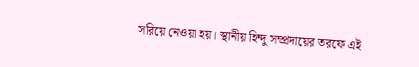সরিয়ে নেওয়া হয়। স্থানীয় হিন্দু সম্প্রদায়ের তরফে এই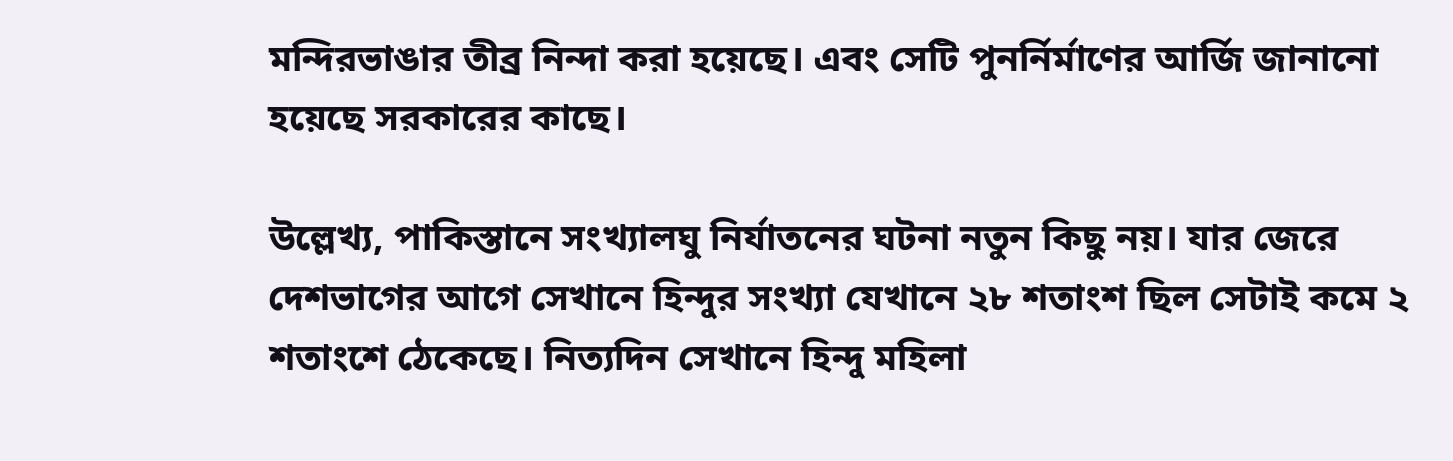মন্দিরভাঙার তীব্র নিন্দা করা হয়েছে। এবং সেটি পুনর্নির্মাণের আর্জি জানানো হয়েছে সরকারের কাছে।

উল্লেখ্য, পাকিস্তানে সংখ্যালঘু নির্যাতনের ঘটনা নতুন কিছু নয়। যার জেরে দেশভাগের আগে সেখানে হিন্দুর সংখ্যা যেখানে ২৮ শতাংশ ছিল সেটাই কমে ২ শতাংশে ঠেকেছে। নিত্যদিন সেখানে হিন্দু মহিলা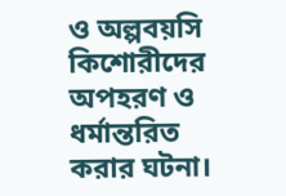ও অল্পবয়সি কিশোরীদের অপহরণ ও ধর্মান্তরিত করার ঘটনা।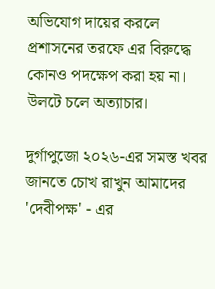অভিযোগ দায়ের করলে প্রশাসনের তরফে এর বিরুদ্ধে কোনও পদক্ষেপ করা হয় না। উলটে চলে অত্যাচার।

দুর্গাপুজো ২০২৬-এর সমস্ত খবর জানতে চোখ রাখুন আমাদের 'দেবীপক্ষ' - এর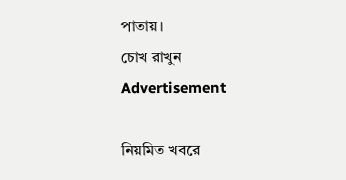পাতায়।
চোখ রাখুন
Advertisement

নিয়মিত খবরে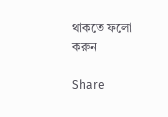থাকতে ফলো করুন

Share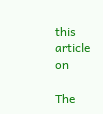this article on

The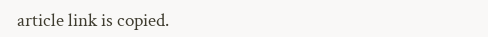article link is copied.